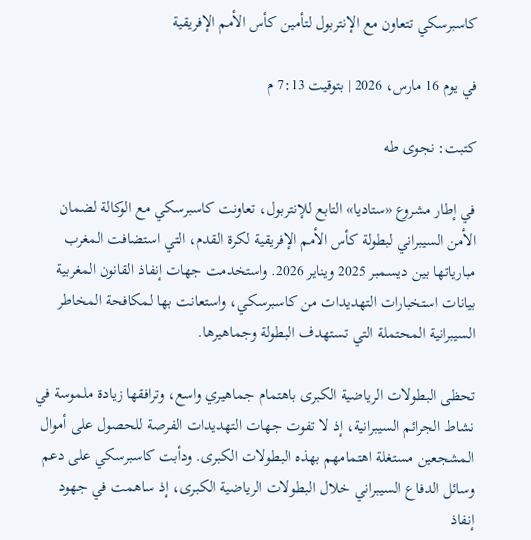كاسبرسكي تتعاون مع الإنتربول لتأمين كأس الأمم الإفريقية

في يوم 16 مارس، 2026 | بتوقيت 7:13 م

كتبت: نجوى طه

في إطار مشروع «ستاديا» التابع للإنتربول، تعاونت كاسبرسكي مع الوكالة لضمان الأمن السيبراني لبطولة كأس الأمم الإفريقية لكرة القدم، التي استضافت المغرب مبارياتها بين ديسمبر 2025 ويناير 2026. واستخدمت جهات إنفاذ القانون المغربية بيانات استخبارات التهديدات من كاسبرسكي، واستعانت بها لمكافحة المخاطر السيبرانية المحتملة التي تستهدف البطولة وجماهيرها.

تحظى البطولات الرياضية الكبرى باهتمام جماهيري واسع، وترافقها زيادة ملموسة في نشاط الجرائم السيبرانية، إذ لا تفوت جهات التهديدات الفرصة للحصول على أموال المشجعين مستغلة اهتمامهم بهذه البطولات الكبرى. ودأبت كاسبرسكي على دعم وسائل الدفاع السيبراني خلال البطولات الرياضية الكبرى، إذ ساهمت في جهود إنفاذ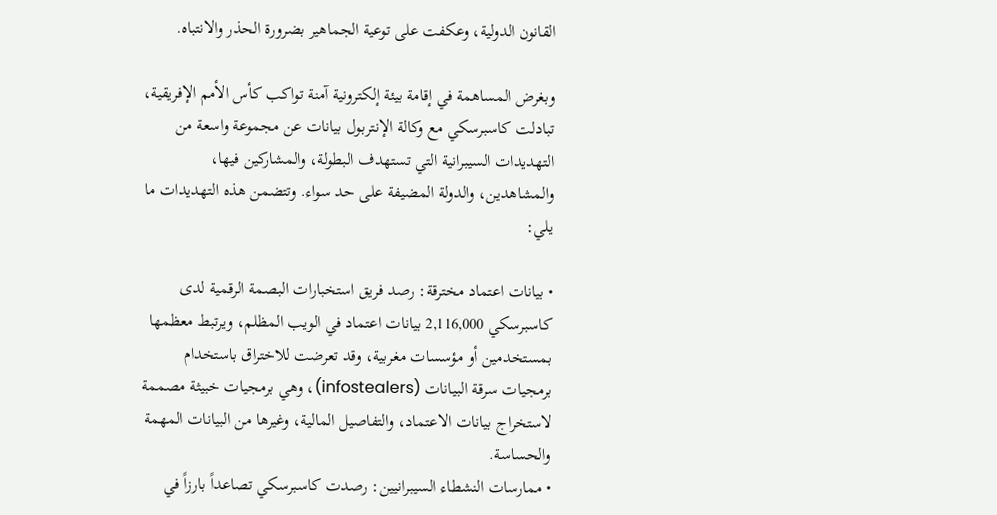القانون الدولية، وعكفت على توعية الجماهير بضرورة الحذر والانتباه.

وبغرض المساهمة في إقامة بيئة إلكترونية آمنة تواكب كأس الأمم الإفريقية، تبادلت كاسبرسكي مع وكالة الإنتربول بيانات عن مجموعة واسعة من التهديدات السيبرانية التي تستهدف البطولة، والمشاركين فيها، والمشاهدين، والدولة المضيفة على حد سواء. وتتضمن هذه التهديدات ما يلي:

• بيانات اعتماد مخترقة: رصد فريق استخبارات البصمة الرقمية لدى كاسبرسكي 2,116,000 بيانات اعتماد في الويب المظلم، ويرتبط معظمها بمستخدمين أو مؤسسات مغربية، وقد تعرضت للاختراق باستخدام برمجيات سرقة البيانات (infostealers)، وهي برمجيات خبيثة مصممة لاستخراج بيانات الاعتماد، والتفاصيل المالية، وغيرها من البيانات المهمة والحساسة.
• ممارسات النشطاء السيبرانيين: رصدت كاسبرسكي تصاعداً بارزاً في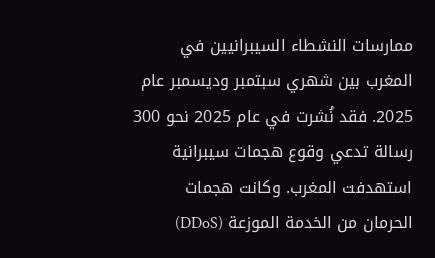ممارسات النشطاء السيبرانيين في المغرب بين شهري سبتمبر وديسمبر عام 2025. فقد نُشرت في عام 2025 نحو 300 رسالة تدعي وقوع هجمات سيبرانية استهدفت المغرب. وكانت هجمات الحرمان من الخدمة الموزعة (DDoS)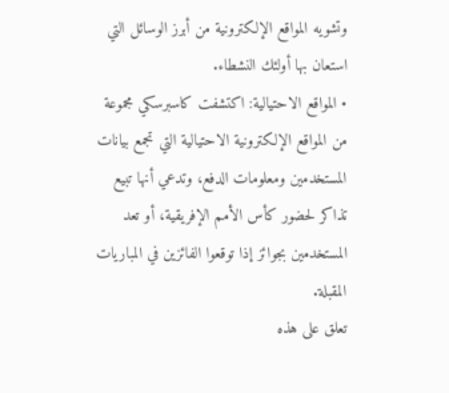وتشويه المواقع الإلكترونية من أبرز الوسائل التي استعان بها أولئك النشطاء.
• المواقع الاحتيالية: اكتشفت كاسبرسكي مجموعة من المواقع الإلكترونية الاحتيالية التي تجمع بيانات المستخدمين ومعلومات الدفع، وتدعي أنها تبيع تذاكر لحضور كأس الأمم الإفريقية، أو تعد المستخدمين بجوائز إذا توقعوا الفائزين في المباريات المقبلة.
تعلق على هذه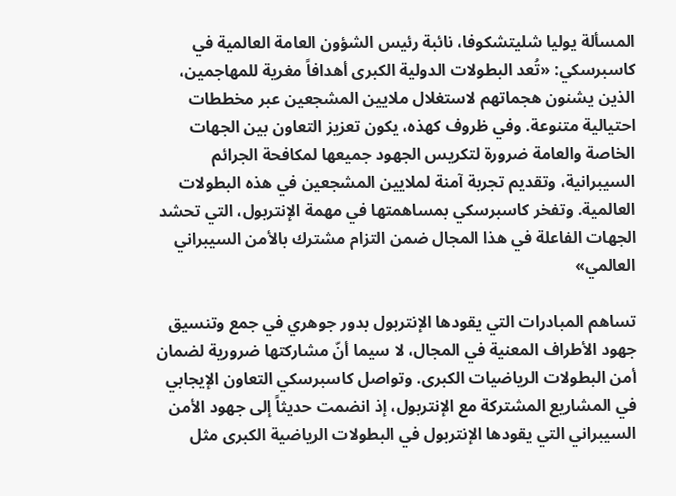المسألة يوليا شليتشكوفا، نائبة رئيس الشؤون العامة العالمية في كاسبرسكي: «تُعد البطولات الدولية الكبرى أهدافاً مغرية للمهاجمين، الذين يشنون هجماتهم لاستغلال ملايين المشجعين عبر مخططات احتيالية متنوعة. وفي ظروف كهذه، يكون تعزيز التعاون بين الجهات الخاصة والعامة ضرورة لتكريس الجهود جميعها لمكافحة الجرائم السيبرانية، وتقديم تجربة آمنة لملايين المشجعين في هذه البطولات العالمية. وتفخر كاسبرسكي بمساهمتها في مهمة الإنتربول، التي تحشد الجهات الفاعلة في هذا المجال ضمن التزام مشترك بالأمن السيبراني العالمي»

تساهم المبادرات التي يقودها الإنتربول بدور جوهري في جمع وتنسيق جهود الأطراف المعنية في المجال، لا سيما أنّ مشاركتها ضرورية لضمان أمن البطولات الرياضيات الكبرى. وتواصل كاسبرسكي التعاون الإيجابي في المشاريع المشتركة مع الإنتربول، إذ انضمت حديثاً إلى جهود الأمن السيبراني التي يقودها الإنتربول في البطولات الرياضية الكبرى مثل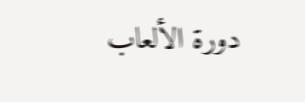دورة الألعاب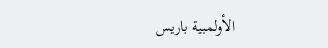الأولمبية باريس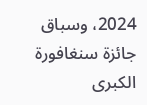2024، وسباق جائزة سنغافورة الكبرى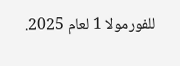للفورمولا 1 لعام 2025.